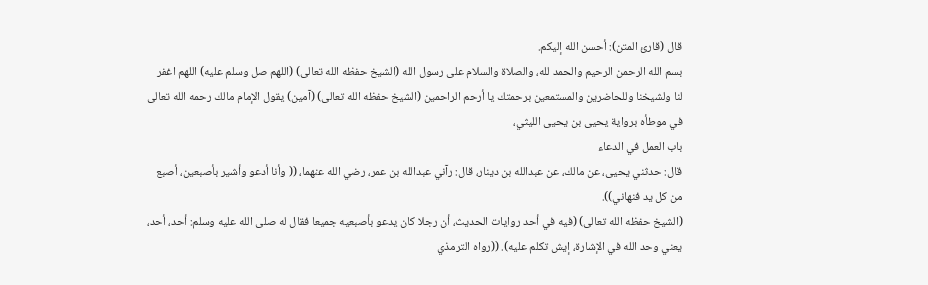قال (قارئ المتن): أحسن الله إليكم.
بسم الله الرحمن الرحيم والحمد لله، والصلاة والسلام على رسول الله (الشيخ حفظه الله تعالى) (اللهم صل وسلم عليه) اللهم اغفر لنا ولشيخنا وللحاضرين والمستمعين برحمتك يا أرحم الراحمين (الشيخ حفظه الله تعالى) (آمين) يقول الإمام مالك رحمه الله تعالى في موطأه برواية يحيى بن يحيى الليثي،
باب العمل في الدعاء
قال: حدثني يحيى، عن مالك، عن عبدالله بن دينار، قال: رآني عبدالله بن عمر، رضي الله عنهما، (( وأنا أدعو وأشير بأصبعين، أصبع من كل يد فنهاني)).
(الشيخ حفظه الله تعالى) (فيه في أحد روايات الحديث، أن رجلا كان يدعو بأصبعيه جميعا فقال له صلى الله عليه وسلم: أحد، أحد، يعني وحد الله في الإشارة، إيش تكلم عليه). ((رواه الترمذي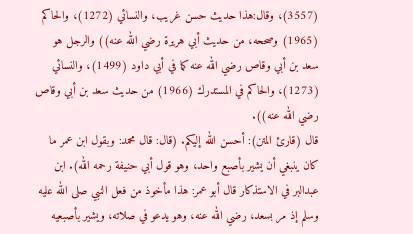(3557)، وقال:هذا حديث حسن غريب، والنسائي (1272)، والحاكم (1965) وصححه، من حديث أبي هريرة رضي الله عنه)) والرجل هو سعد بن أبي وقاص رضي الله عنه كما في أبي داود (1499)، والنسائي (1273)، والحاكم في المستدرك (1966) من حديث سعد بن أبي وقاص رضي الله عنه)).
قال (قارئ المتن): أحسن الله إليكم. (قال: قال محمد: وبقول ابن عمر ما كان ينبغي أن يشير بأصبع واحد، وهو قول أبي حنيفة رحمه الله). ابن عبدالبر في الاستذكار قال أبو عمر: هذا مأخوذ من فعل النبي صلى الله عليه وسلم إذ مر بسعد، رضي الله عنه، وهو يدعو في صلاته، ويشير بأصبعيه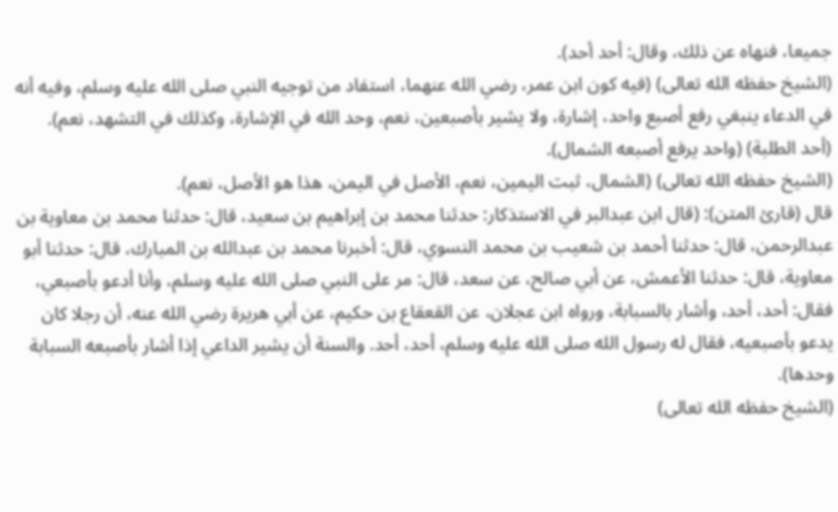جميعا، فنهاه عن ذلك، وقال: أحد أحد).
(الشيخ حفظه الله تعالى) (فيه كون ابن عمر، رضي الله عنهما، استفاد من توجيه النبي صلى الله عليه وسلم، وفيه أنه في الدعاء ينبغي رفع أصبع واحد، إشارة، ولا يشير بأصبعين، نعم، وحد الله في الإشارة، وكذلك في التشهد، نعم).
(أحد الطلبة) (واحد يرفع أصبعه الشمال).
(الشيخ حفظه الله تعالى) (الشمال، ثبت اليمين، نعم، الأصل في اليمن، هذا هو الأصل، نعم).
قال (قارئ المتن): (قال ابن عبدالبر في الاستذكار: حدثنا محمد بن إبراهيم بن سعيد، قال: حدثنا محمد بن معاوية بن عبدالرحمن، قال: حدثنا أحمد بن شعيب بن محمد النسوي، قال: أخبرنا محمد بن عبدالله بن المبارك، قال: حدثنا أبو معاوية، قال: حدثنا الأعمش، عن أبي صالح، عن سعد، قال: مر على النبي صلى الله عليه وسلم، وأنا أدعو بأصبعي، فقال: أحد، أحد، وأشار بالسبابة، ورواه ابن عجلان، عن القعقاع بن حكيم، عن أبي هريرة رضي الله عنه، أن رجلا كان يدعو بأصبعيه، فقال له رسول الله صلى الله عليه وسلم، أحد، أحد. والسنة أن يشير الداعي إذا أشار بأصبعه السبابة وحدها).
(الشيخ حفظه الله تعالى)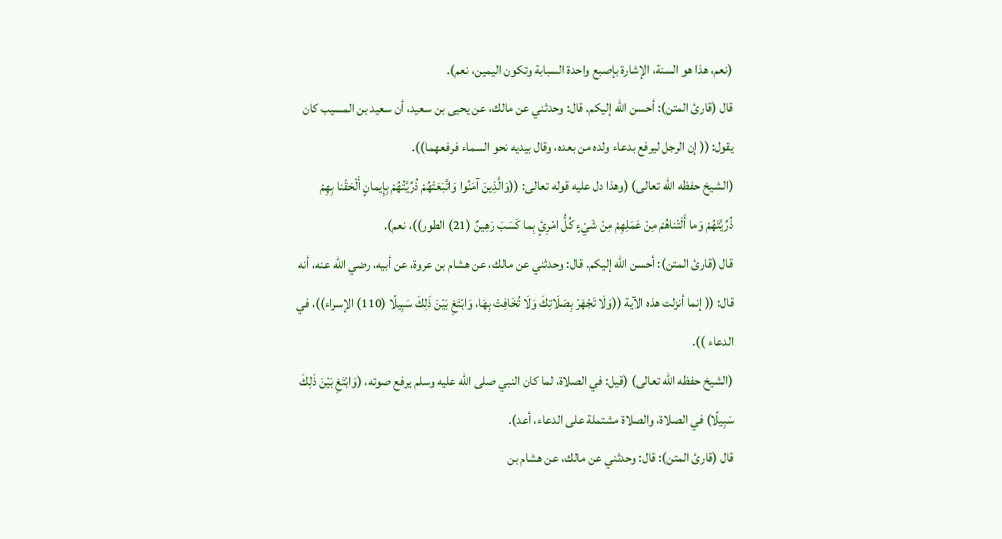(نعم، هذا هو السنة، الإشارة بإصبع واحدة السبابة وتكون اليمين، نعم).
قال (قارئ المتن): أحسن الله إليكم. قال: وحدثني عن مالك، عن يحيى بن سعيد، أن سعيد بن المسيب كان يقول: (( إن الرجل ليرفع بدعاء ولده من بعده، وقال بيديه نحو السماء فرفعهما)).
(الشيخ حفظه الله تعالى) (وهذا دل عليه قوله تعالى: ((وَالَّذِينَ آمَنُوا وَاتَّبَعَتْهُمْ ذُرِّيَّتُهُمْ بِإِيمانٍ أَلْحَقْنا بِهِمْ ذُرِّيَّتَهُمْ وَما أَلَتْناهُمْ مِنْ عَمَلِهِمْ مِنْ شَيْءٍ كُلُّ امْرِئٍ بِما كَسَبَ رَهِينٌ (21) الطور))، نعم).
قال (قارئ المتن): أحسن الله إليكم. قال: وحدثني عن مالك، عن هشام بن عروة، عن أبيه، رضي الله عنه، أنه قال: (( إنما أنزلت هذه الآية ((وَلَا تَجْهَرْ بِصَلَاتِكَ وَلَا تُخَافِتْ بِهَا، وَابْتَغِ بَيْنَ ذَلِكَ سَبِيلًا (110) الإسراء))، في الدعاء )).
(الشيخ حفظه الله تعالى) (قيل: في الصلاة، لما كان النبي صلى الله عليه وسلم يرفع صوته، (وَابْتَغِ بَيْنَ ذَلِكَ سَبِيلًا) في الصلاة، والصلاة مشتملة على الدعاء، أعد).
قال (قارئ المتن): قال: وحدثني عن مالك، عن هشام بن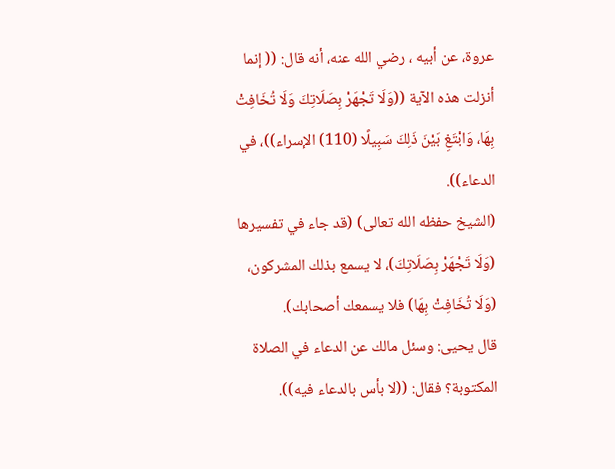عروة، عن أبيه ، رضي الله عنه، أنه قال: (( إنما أنزلت هذه الآية ((وَلَا تَجْهَرْ بِصَلَاتِكَ وَلَا تُخَافِتْ بِهَا، وَابْتَغِ بَيْنَ ذَلِكَ سَبِيلًا (110) الإسراء))، في الدعاء)).
(الشيخ حفظه الله تعالى) (قد جاء في تفسيرها (وَلَا تَجْهَرْ بِصَلَاتِكَ)، لا يسمع بذلك المشركون، (وَلَا تُخَافِتْ بِهَا) فلا يسمعك أصحابك).
قال يحيى: وسئل مالك عن الدعاء في الصلاة المكتوبة؟ فقال: ((لا بأس بالدعاء فيه)).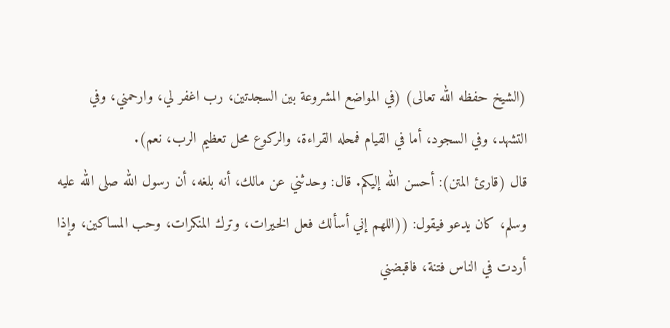(الشيخ حفظه الله تعالى) (في المواضع المشروعة بين السجدتين، رب اغفر لي، وارحمني، وفي التشهد، وفي السجود، أما في القيام فمحله القراءة، والركوع محل تعظيم الرب، نعم).
قال (قارئ المتن): أحسن الله إليكم. قال: وحدثني عن مالك، أنه بلغه، أن رسول الله صلى الله عليه وسلم، كان يدعو فيقول: ((اللهم إني أسألك فعل الخيرات، وترك المنكرات، وحب المساكين، وإذا أردت في الناس فتنة، فاقبضني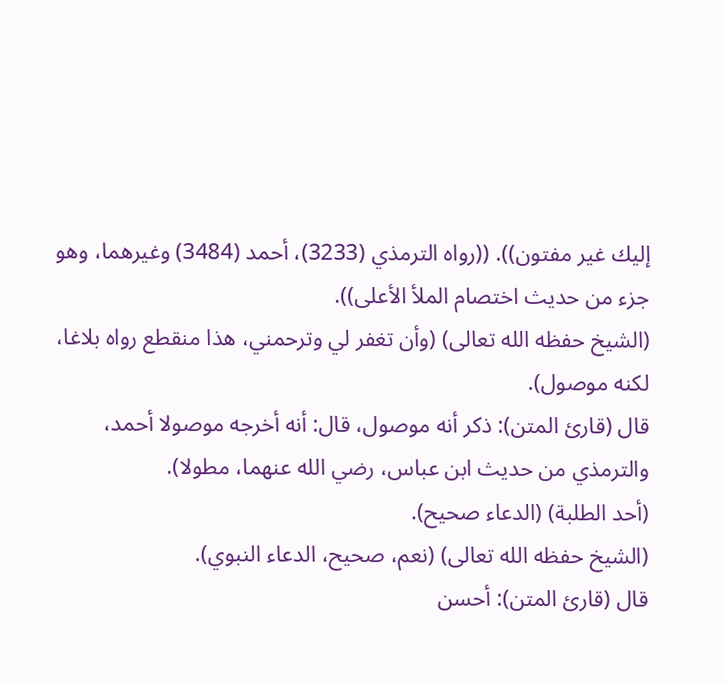إليك غير مفتون)). ((رواه الترمذي (3233)، أحمد (3484) وغيرهما، وهو جزء من حديث اختصام الملأ الأعلى)).
(الشيخ حفظه الله تعالى) (وأن تغفر لي وترحمني، هذا منقطع رواه بلاغا، لكنه موصول).
قال (قارئ المتن): ذكر أنه موصول، قال: أنه أخرجه موصولا أحمد، والترمذي من حديث ابن عباس، رضي الله عنهما، مطولا).
(أحد الطلبة) (الدعاء صحيح).
(الشيخ حفظه الله تعالى) (نعم، صحيح، الدعاء النبوي).
قال (قارئ المتن): أحسن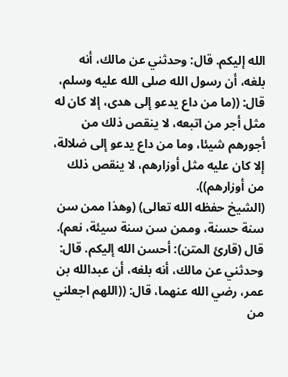الله إليكم. قال: وحدثني عن مالك، أنه بلغه، أن رسول الله صلى الله عليه وسلم، قال: ((ما من داع يدعو إلى هدى، إلا كان له مثل أجر من اتبعه، لا ينقص ذلك من أجورهم شيئا، وما من داع يدعو إلى ضلالة، إلا كان عليه مثل أوزارهم، لا ينقص ذلك من أوزارهم)).
(الشيخ حفظه الله تعالى) (وهذا ممن سن سنة حسنة، وممن سن سنة سيئة، نعم).
قال (قارئ المتن): أحسن الله إليكم. قال: وحدثني عن مالك، أنه بلغه، أن عبدالله بن عمر، رضي الله عنهما، قال: ((اللهم اجعلني من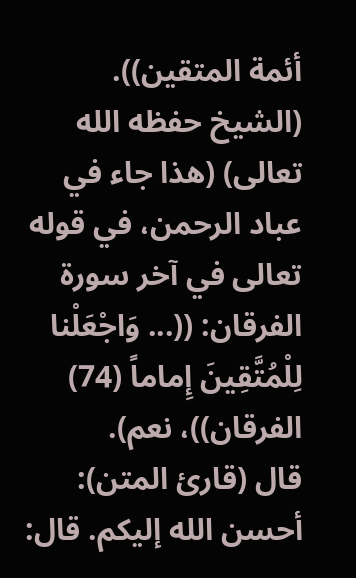أئمة المتقين)).
(الشيخ حفظه الله تعالى) (هذا جاء في عباد الرحمن، في قوله تعالى في آخر سورة الفرقان: ((... وَاجْعَلْنا لِلْمُتَّقِينَ إِماماً (74) الفرقان))، نعم).
قال (قارئ المتن): أحسن الله إليكم. قال: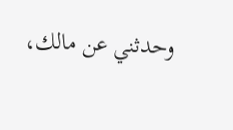وحدثني عن مالك،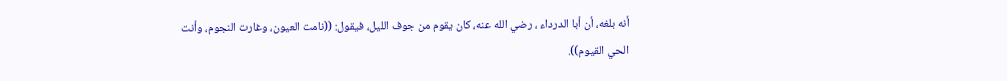أنه بلغه، أن أبا الدرداء ، رضي الله عنه، كان يقوم من جوف الليل، فيقول: ((نامت العيون، وغارت النجوم، وأنت الحي القيوم)).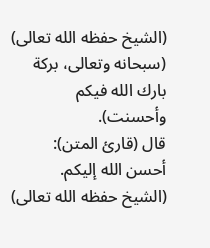(الشيخ حفظه الله تعالى) (سبحانه وتعالى، بركة بارك الله فيكم وأحسنت).
قال (قارئ المتن): أحسن الله إليكم.
(الشيخ حفظه الله تعالى)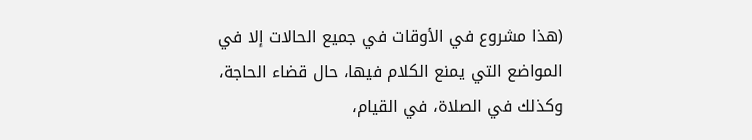(هذا مشروع في الأوقات في جميع الحالات إلا في المواضع التي يمنع الكلام فيها، حال قضاء الحاجة، وكذلك في الصلاة، في القيام،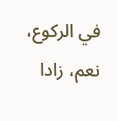في الركوع، نعم، زادا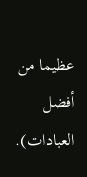عظيما من أفضل العبادات).